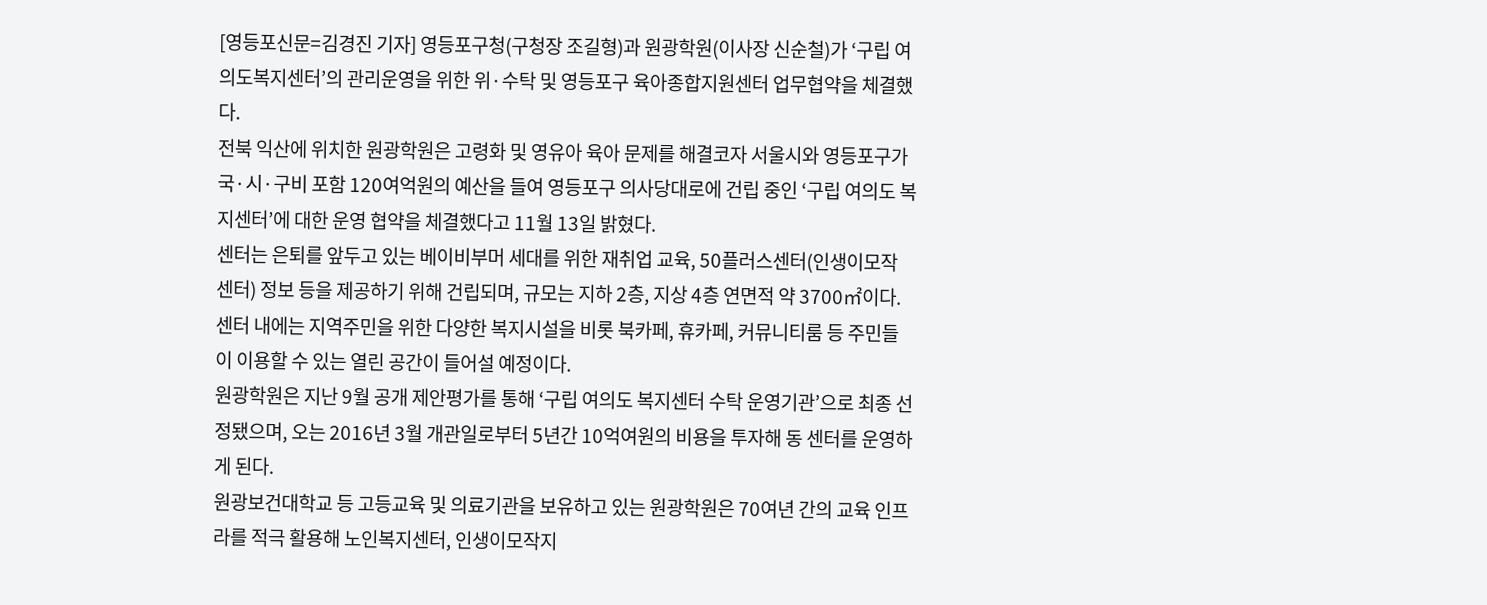[영등포신문=김경진 기자] 영등포구청(구청장 조길형)과 원광학원(이사장 신순철)가 ‘구립 여의도복지센터’의 관리운영을 위한 위·수탁 및 영등포구 육아종합지원센터 업무협약을 체결했다.
전북 익산에 위치한 원광학원은 고령화 및 영유아 육아 문제를 해결코자 서울시와 영등포구가 국·시·구비 포함 120여억원의 예산을 들여 영등포구 의사당대로에 건립 중인 ‘구립 여의도 복지센터’에 대한 운영 협약을 체결했다고 11월 13일 밝혔다.
센터는 은퇴를 앞두고 있는 베이비부머 세대를 위한 재취업 교육, 50플러스센터(인생이모작 센터) 정보 등을 제공하기 위해 건립되며, 규모는 지하 2층, 지상 4층 연면적 약 3700㎡이다.
센터 내에는 지역주민을 위한 다양한 복지시설을 비롯 북카페, 휴카페, 커뮤니티룸 등 주민들이 이용할 수 있는 열린 공간이 들어설 예정이다.
원광학원은 지난 9월 공개 제안평가를 통해 ‘구립 여의도 복지센터 수탁 운영기관’으로 최종 선정됐으며, 오는 2016년 3월 개관일로부터 5년간 10억여원의 비용을 투자해 동 센터를 운영하게 된다.
원광보건대학교 등 고등교육 및 의료기관을 보유하고 있는 원광학원은 70여년 간의 교육 인프라를 적극 활용해 노인복지센터, 인생이모작지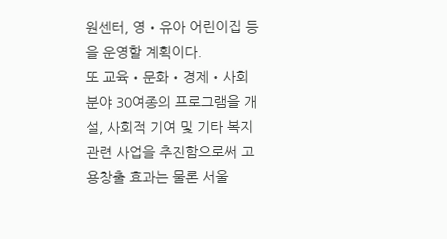원센터, 영‧유아 어린이집 등을 운영할 계획이다.
또 교육‧문화‧경제‧사회 분야 30여종의 프로그램을 개설, 사회적 기여 및 기타 복지 관련 사업을 추진함으로써 고용창출 효과는 물론 서울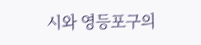시와 영등포구의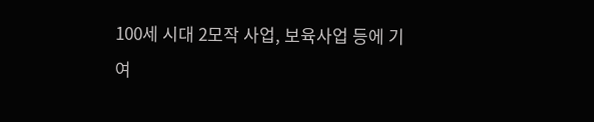100세 시대 2모작 사업, 보육사업 등에 기여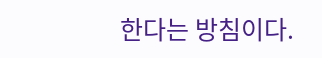한다는 방침이다.